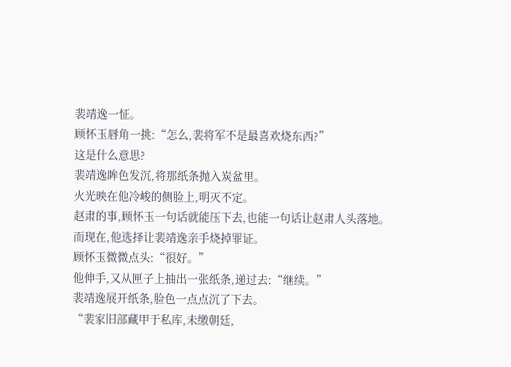裴靖逸一怔。
顾怀玉唇角一挑:“怎么,裴将军不是最喜欢烧东西?”
这是什么意思?
裴靖逸眸色发沉,将那纸条抛入炭盆里。
火光映在他冷峻的侧脸上,明灭不定。
赵肃的事,顾怀玉一句话就能压下去,也能一句话让赵肃人头落地。
而现在,他选择让裴靖逸亲手烧掉罪证。
顾怀玉微微点头:“很好。”
他伸手,又从匣子上抽出一张纸条,递过去:“继续。”
裴靖逸展开纸条,脸色一点点沉了下去。
“裴家旧部藏甲于私库,未缴朝廷,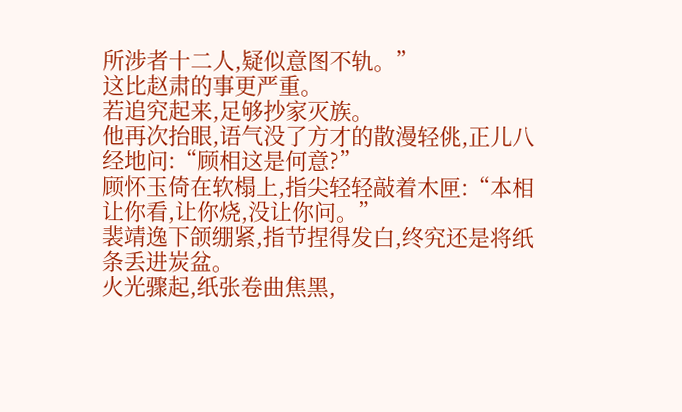所涉者十二人,疑似意图不轨。”
这比赵肃的事更严重。
若追究起来,足够抄家灭族。
他再次抬眼,语气没了方才的散漫轻佻,正儿八经地问:“顾相这是何意?”
顾怀玉倚在软榻上,指尖轻轻敲着木匣:“本相让你看,让你烧,没让你问。”
裴靖逸下颌绷紧,指节捏得发白,终究还是将纸条丢进炭盆。
火光骤起,纸张卷曲焦黑,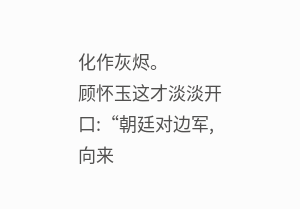化作灰烬。
顾怀玉这才淡淡开口:“朝廷对边军,向来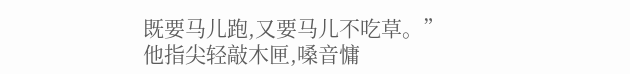既要马儿跑,又要马儿不吃草。”
他指尖轻敲木匣,嗓音慵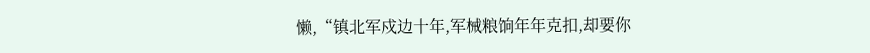懒,“镇北军戍边十年,军械粮饷年年克扣,却要你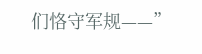们恪守军规——”